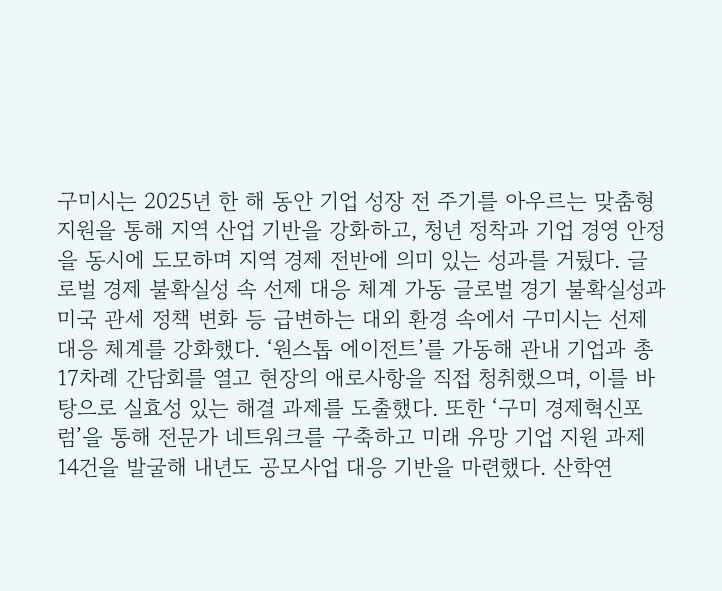구미시는 2025년 한 해 동안 기업 성장 전 주기를 아우르는 맞춤형 지원을 통해 지역 산업 기반을 강화하고, 청년 정착과 기업 경영 안정을 동시에 도모하며 지역 경제 전반에 의미 있는 성과를 거뒀다. 글로벌 경제 불확실성 속 선제 대응 체계 가동 글로벌 경기 불확실성과 미국 관세 정책 변화 등 급변하는 대외 환경 속에서 구미시는 선제 대응 체계를 강화했다. ‘원스톱 에이전트’를 가동해 관내 기업과 총 17차례 간담회를 열고 현장의 애로사항을 직접 청취했으며, 이를 바탕으로 실효성 있는 해결 과제를 도출했다. 또한 ‘구미 경제혁신포럼’을 통해 전문가 네트워크를 구축하고 미래 유망 기업 지원 과제 14건을 발굴해 내년도 공모사업 대응 기반을 마련했다. 산학연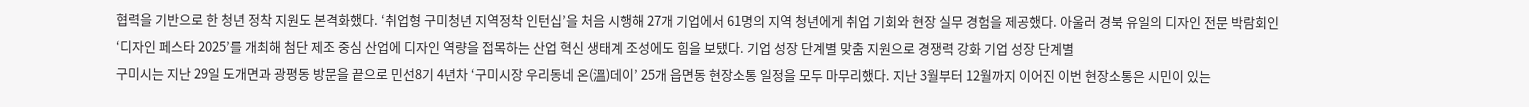협력을 기반으로 한 청년 정착 지원도 본격화했다. ‘취업형 구미청년 지역정착 인턴십’을 처음 시행해 27개 기업에서 61명의 지역 청년에게 취업 기회와 현장 실무 경험을 제공했다. 아울러 경북 유일의 디자인 전문 박람회인 ‘디자인 페스타 2025’를 개최해 첨단 제조 중심 산업에 디자인 역량을 접목하는 산업 혁신 생태계 조성에도 힘을 보탰다. 기업 성장 단계별 맞춤 지원으로 경쟁력 강화 기업 성장 단계별
구미시는 지난 29일 도개면과 광평동 방문을 끝으로 민선8기 4년차 ‘구미시장 우리동네 온(溫)데이’ 25개 읍면동 현장소통 일정을 모두 마무리했다. 지난 3월부터 12월까지 이어진 이번 현장소통은 시민이 있는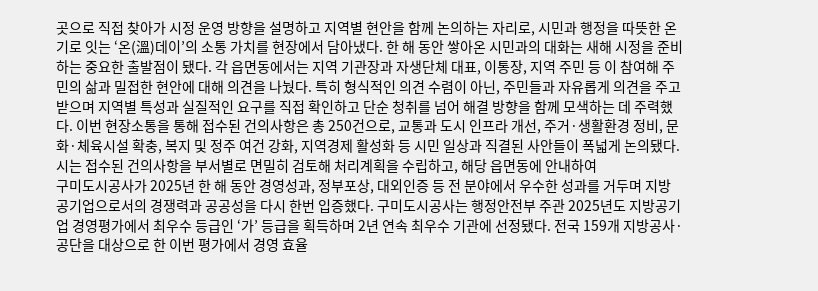곳으로 직접 찾아가 시정 운영 방향을 설명하고 지역별 현안을 함께 논의하는 자리로, 시민과 행정을 따뜻한 온기로 잇는 ‘온(溫)데이’의 소통 가치를 현장에서 담아냈다. 한 해 동안 쌓아온 시민과의 대화는 새해 시정을 준비하는 중요한 출발점이 됐다. 각 읍면동에서는 지역 기관장과 자생단체 대표, 이통장, 지역 주민 등 이 참여해 주민의 삶과 밀접한 현안에 대해 의견을 나눴다. 특히 형식적인 의견 수렴이 아닌, 주민들과 자유롭게 의견을 주고받으며 지역별 특성과 실질적인 요구를 직접 확인하고 단순 청취를 넘어 해결 방향을 함께 모색하는 데 주력했다. 이번 현장소통을 통해 접수된 건의사항은 총 250건으로, 교통과 도시 인프라 개선, 주거·생활환경 정비, 문화·체육시설 확충, 복지 및 정주 여건 강화, 지역경제 활성화 등 시민 일상과 직결된 사안들이 폭넓게 논의됐다. 시는 접수된 건의사항을 부서별로 면밀히 검토해 처리계획을 수립하고, 해당 읍면동에 안내하여
구미도시공사가 2025년 한 해 동안 경영성과, 정부포상, 대외인증 등 전 분야에서 우수한 성과를 거두며 지방공기업으로서의 경쟁력과 공공성을 다시 한번 입증했다. 구미도시공사는 행정안전부 주관 2025년도 지방공기업 경영평가에서 최우수 등급인 ‘가’ 등급을 획득하며 2년 연속 최우수 기관에 선정됐다. 전국 159개 지방공사·공단을 대상으로 한 이번 평가에서 경영 효율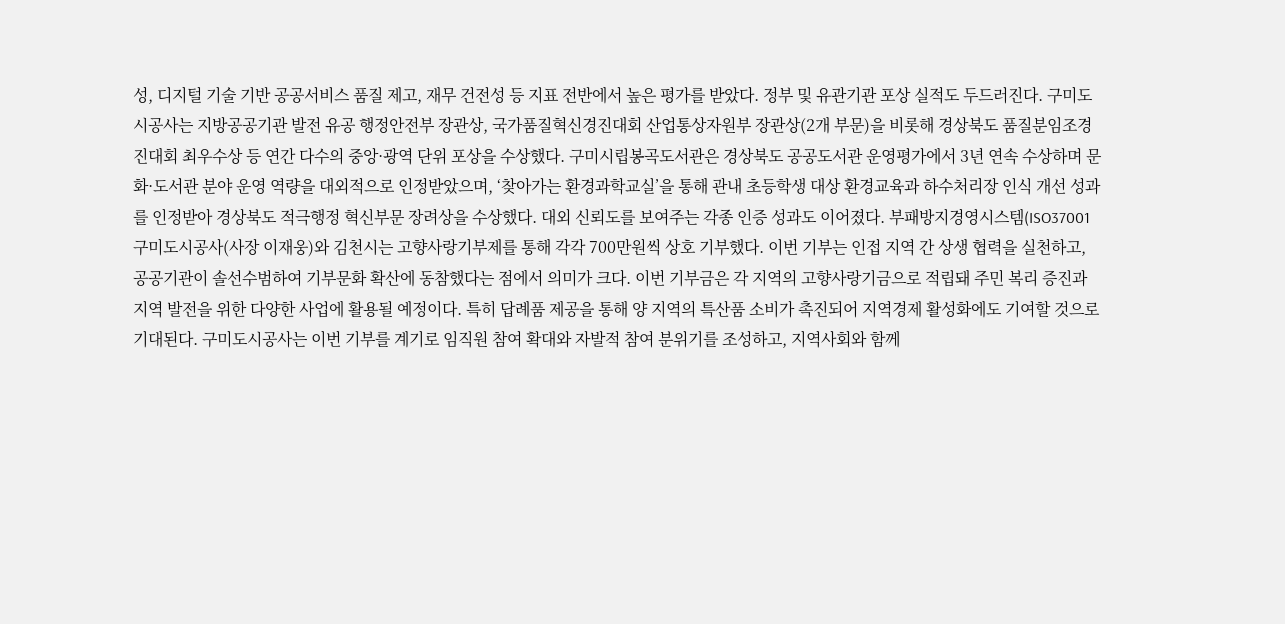성, 디지털 기술 기반 공공서비스 품질 제고, 재무 건전성 등 지표 전반에서 높은 평가를 받았다. 정부 및 유관기관 포상 실적도 두드러진다. 구미도시공사는 지방공공기관 발전 유공 행정안전부 장관상, 국가품질혁신경진대회 산업통상자원부 장관상(2개 부문)을 비롯해 경상북도 품질분임조경진대회 최우수상 등 연간 다수의 중앙·광역 단위 포상을 수상했다. 구미시립봉곡도서관은 경상북도 공공도서관 운영평가에서 3년 연속 수상하며 문화·도서관 분야 운영 역량을 대외적으로 인정받았으며, ‘찾아가는 환경과학교실’을 통해 관내 초등학생 대상 환경교육과 하수처리장 인식 개선 성과를 인정받아 경상북도 적극행정 혁신부문 장려상을 수상했다. 대외 신뢰도를 보여주는 각종 인증 성과도 이어졌다. 부패방지경영시스템(ISO37001
구미도시공사(사장 이재웅)와 김천시는 고향사랑기부제를 통해 각각 700만원씩 상호 기부했다. 이번 기부는 인접 지역 간 상생 협력을 실천하고, 공공기관이 솔선수범하여 기부문화 확산에 동참했다는 점에서 의미가 크다. 이번 기부금은 각 지역의 고향사랑기금으로 적립돼 주민 복리 증진과 지역 발전을 위한 다양한 사업에 활용될 예정이다. 특히 답례품 제공을 통해 양 지역의 특산품 소비가 촉진되어 지역경제 활성화에도 기여할 것으로 기대된다. 구미도시공사는 이번 기부를 계기로 임직원 참여 확대와 자발적 참여 분위기를 조성하고, 지역사회와 함께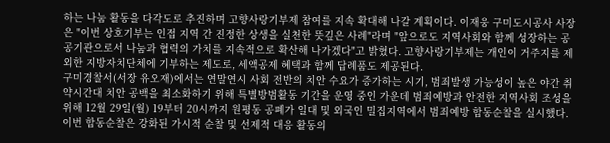하는 나눔 활동을 다각도로 추진하며 고향사랑기부제 참여를 지속 확대해 나갈 계획이다. 이재웅 구미도시공사 사장은 "이번 상호기부는 인접 지역 간 진정한 상생을 실천한 뜻깊은 사례"라며 "앞으로도 지역사회와 함께 성장하는 공공기관으로서 나눔과 협력의 가치를 지속적으로 확산해 나가겠다"고 밝혔다. 고향사랑기부제는 개인이 거주지를 제외한 지방자치단체에 기부하는 제도로, 세액공제 혜택과 함께 답례품도 제공된다.
구미경찰서(서장 유오재)에서는 연말연시 사회 전반의 치안 수요가 증가하는 시기, 범죄발생 가능성이 높은 야간 취약시간대 치안 공백을 최소화하기 위해 특별방범활동 기간을 운영 중인 가운데 범죄예방과 안전한 지역사회 조성을 위해 12월 29일(월) 19부터 20시까지 원평동 공폐가 일대 및 외국인 밀집지역에서 범죄예방 합동순찰을 실시했다. 이번 합동순찰은 강화된 가시적 순찰 및 선제적 대응 활동의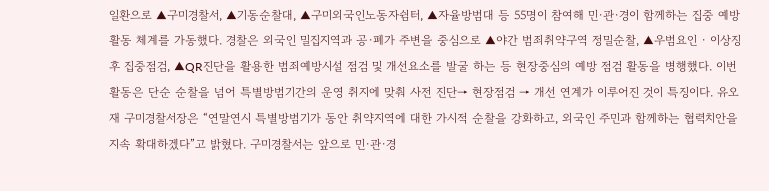일환으로 ▲구미경찰서, ▲기동순찰대, ▲구미외국인노동자쉼터, ▲자율방범대 등 55명이 참여해 민·관·경이 함께하는 집중 예방활동 체계를 가동했다. 경찰은 외국인 밀집지역과 공·폐가 주변을 중심으로 ▲야간 범죄취약구역 정밀순찰, ▲우범요인 · 이상징후 집중점검, ▲QR진단을 활용한 범죄예방시설 점검 및 개선요소를 발굴 하는 등 현장중심의 예방 점검 활동을 병행했다. 이번 활동은 단순 순찰을 넘어 특별방범기간의 운영 취지에 맞춰 사전 진단→ 현장점검 → 개선 연계가 이루어진 것이 특징이다. 유오재 구미경찰서장은 “연말연시 특별방범기가 동안 취약지역에 대한 가시적 순찰을 강화하고, 외국인 주민과 함께하는 협력치안을 지속 확대하겠다”고 밝혔다. 구미경찰서는 앞으로 민·관·경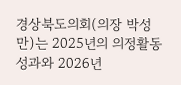경상북도의회(의장 박성만)는 2025년의 의정활동 성과와 2026년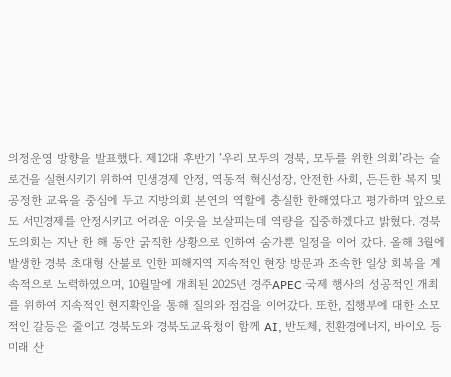의정운영 방향을 발표했다. 제12대 후반기 ‘우리 모두의 경북, 모두를 위한 의회’라는 슬로건을 실현시키기 위하여 민생경제 안정, 역동적 혁신성장, 안전한 사회, 든든한 복지 및 공정한 교육을 중심에 두고 지방의회 본연의 역할에 충실한 한해였다고 평가하며 앞으로도 서민경제를 안정시키고 어려운 이웃을 보살피는데 역량을 집중하겠다고 밝혔다. 경북도의회는 지난 한 해 동안 굵직한 상황으로 인하여 숨가뿐 일정을 이어 갔다. 올해 3월에 발생한 경북 초대형 산불로 인한 피해지역 지속적인 현장 방문과 조속한 일상 회복을 계속적으로 노력하였으며, 10월말에 개최된 2025년 경주APEC 국제 행사의 성공적인 개최를 위하여 지속적인 현지확인을 통해 질의와 점검을 이어갔다. 또한, 집행부에 대한 소모적인 갈등은 줄이고 경북도와 경북도교육청이 함께 AI, 반도체, 친환경에너지, 바이오 등 미래 산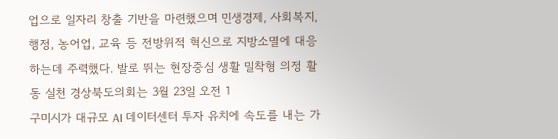업으로 일자리 창출 기반을 마련했으며 민생경제, 사회복지, 행정, 농어업, 교육 등 전방위적 혁신으로 지방소멸에 대응하는데 주력했다. 발로 뛰는 현장중심 생활 밀착형 의정 활동 실천 경상북도의회는 3월 23일 오전 1
구미시가 대규모 AI 데이터센터 투자 유치에 속도를 내는 가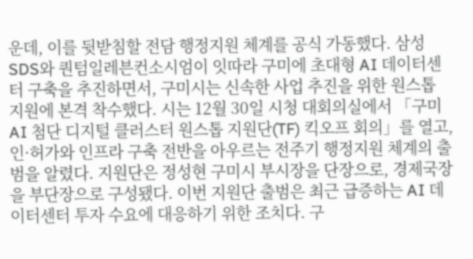운데, 이를 뒷받침할 전담 행정지원 체계를 공식 가동했다. 삼성SDS와 퀀텀일레븐컨소시엄이 잇따라 구미에 초대형 AI 데이터센터 구축을 추진하면서, 구미시는 신속한 사업 추진을 위한 원스톱 지원에 본격 착수했다. 시는 12월 30일 시청 대회의실에서 「구미 AI 첨단 디지털 클러스터 원스톱 지원단(TF) 킥오프 회의」를 열고, 인·허가와 인프라 구축 전반을 아우르는 전주기 행정지원 체계의 출범을 알렸다. 지원단은 정성현 구미시 부시장을 단장으로, 경제국장을 부단장으로 구성됐다. 이번 지원단 출범은 최근 급증하는 AI 데이터센터 투자 수요에 대응하기 위한 조치다. 구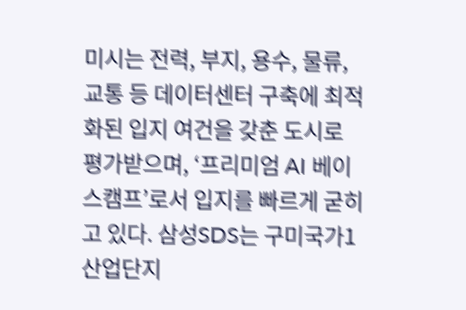미시는 전력, 부지, 용수, 물류, 교통 등 데이터센터 구축에 최적화된 입지 여건을 갖춘 도시로 평가받으며, ‘프리미엄 AI 베이스캠프’로서 입지를 빠르게 굳히고 있다. 삼성SDS는 구미국가1산업단지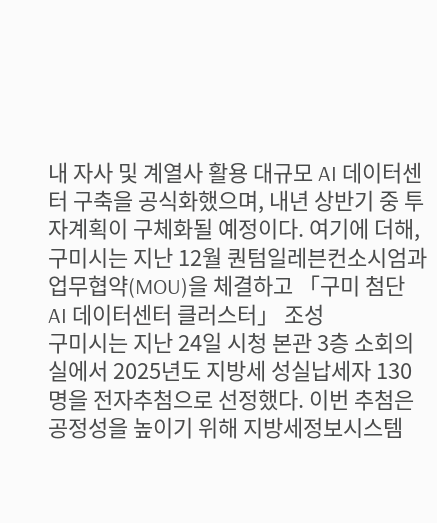내 자사 및 계열사 활용 대규모 AI 데이터센터 구축을 공식화했으며, 내년 상반기 중 투자계획이 구체화될 예정이다. 여기에 더해, 구미시는 지난 12월 퀀텀일레븐컨소시엄과 업무협약(MOU)을 체결하고 「구미 첨단 AI 데이터센터 클러스터」 조성
구미시는 지난 24일 시청 본관 3층 소회의실에서 2025년도 지방세 성실납세자 130명을 전자추첨으로 선정했다. 이번 추첨은 공정성을 높이기 위해 지방세정보시스템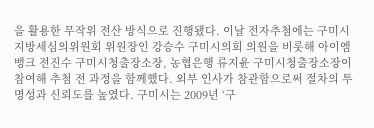을 활용한 무작위 전산 방식으로 진행됐다. 이날 전자추첨에는 구미시 지방세심의위원회 위원장인 강승수 구미시의회 의원을 비롯해 아이엠뱅크 전진수 구미시청출장소장, 농협은행 류지윤 구미시청출장소장이 참여해 추첨 전 과정을 함께했다. 외부 인사가 참관함으로써 절차의 투명성과 신뢰도를 높였다. 구미시는 2009년 ‘구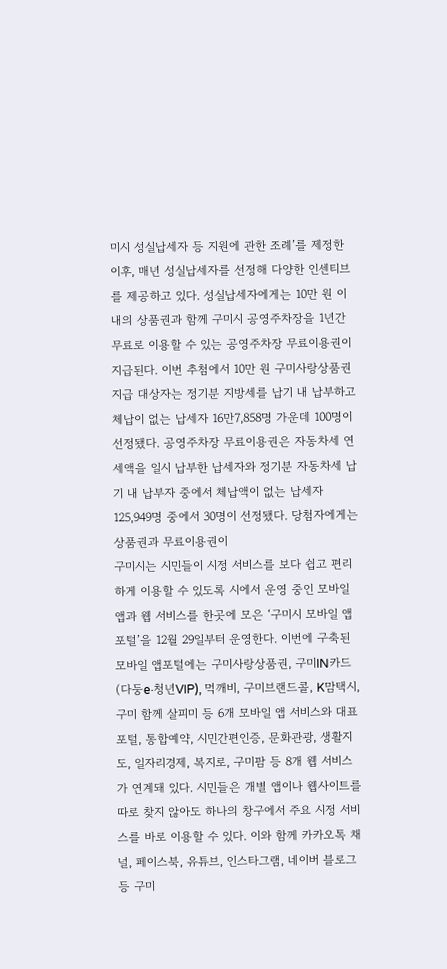미시 성실납세자 등 지원에 관한 조례’를 제정한 이후, 매년 성실납세자를 선정해 다양한 인센티브를 제공하고 있다. 성실납세자에게는 10만 원 이내의 상품권과 함께 구미시 공영주차장을 1년간 무료로 이용할 수 있는 공영주차장 무료이용권이 지급된다. 이번 추첨에서 10만 원 구미사랑상품권 지급 대상자는 정기분 지방세를 납기 내 납부하고 체납이 없는 납세자 16만7,858명 가운데 100명이 선정됐다. 공영주차장 무료이용권은 자동차세 연세액을 일시 납부한 납세자와 정기분 자동차세 납기 내 납부자 중에서 체납액이 없는 납세자 125,949명 중에서 30명이 선정됐다. 당첨자에게는 상품권과 무료이용권이
구미시는 시민들이 시정 서비스를 보다 쉽고 편리하게 이용할 수 있도록 시에서 운영 중인 모바일 앱과 웹 서비스를 한곳에 모은 ‘구미시 모바일 앱포털’을 12월 29일부터 운영한다. 이번에 구축된 모바일 앱포털에는 구미사랑상품권, 구미IN카드(다둥e·청년VIP), 먹깨비, 구미브랜드콜, K맘택시, 구미 함께 살피미 등 6개 모바일 앱 서비스와 대표포털, 통합예약, 시민간편인증, 문화관광, 생활지도, 일자리경제, 복지로, 구미팜 등 8개 웹 서비스가 연계돼 있다. 시민들은 개별 앱이나 웹사이트를 따로 찾지 않아도 하나의 창구에서 주요 시정 서비스를 바로 이용할 수 있다. 이와 함께 카카오톡 채널, 페이스북, 유튜브, 인스타그램, 네이버 블로그 등 구미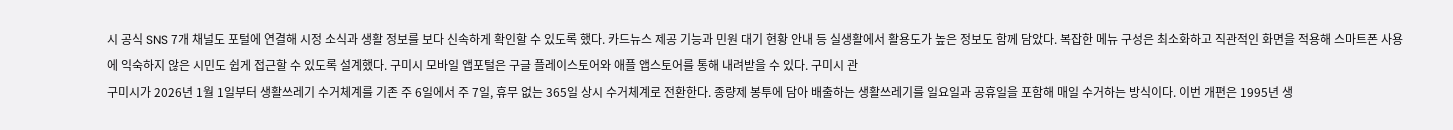시 공식 SNS 7개 채널도 포털에 연결해 시정 소식과 생활 정보를 보다 신속하게 확인할 수 있도록 했다. 카드뉴스 제공 기능과 민원 대기 현황 안내 등 실생활에서 활용도가 높은 정보도 함께 담았다. 복잡한 메뉴 구성은 최소화하고 직관적인 화면을 적용해 스마트폰 사용에 익숙하지 않은 시민도 쉽게 접근할 수 있도록 설계했다. 구미시 모바일 앱포털은 구글 플레이스토어와 애플 앱스토어를 통해 내려받을 수 있다. 구미시 관
구미시가 2026년 1월 1일부터 생활쓰레기 수거체계를 기존 주 6일에서 주 7일, 휴무 없는 365일 상시 수거체계로 전환한다. 종량제 봉투에 담아 배출하는 생활쓰레기를 일요일과 공휴일을 포함해 매일 수거하는 방식이다. 이번 개편은 1995년 생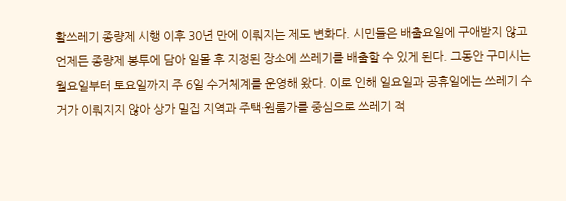활쓰레기 종량제 시행 이후 30년 만에 이뤄지는 제도 변화다. 시민들은 배출요일에 구애받지 않고 언제든 종량제 봉투에 담아 일몰 후 지정된 장소에 쓰레기를 배출할 수 있게 된다. 그동안 구미시는 월요일부터 토요일까지 주 6일 수거체계를 운영해 왔다. 이로 인해 일요일과 공휴일에는 쓰레기 수거가 이뤄지지 않아 상가 밀집 지역과 주택·원룸가를 중심으로 쓰레기 적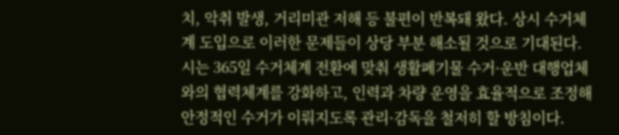치, 악취 발생, 거리미관 저해 등 불편이 반복돼 왔다. 상시 수거체계 도입으로 이러한 문제들이 상당 부분 해소될 것으로 기대된다. 시는 365일 수거체계 전환에 맞춰 생활폐기물 수거·운반 대행업체와의 협력체계를 강화하고, 인력과 차량 운영을 효율적으로 조정해 안정적인 수거가 이뤄지도록 관리·감독을 철저히 할 방침이다.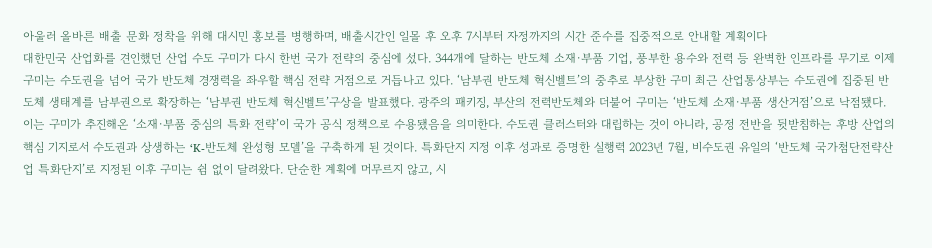아울러 올바른 배출 문화 정착을 위해 대시민 홍보를 병행하며, 배출시간인 일몰 후 오후 7시부터 자정까지의 시간 준수를 집중적으로 안내할 계획이다
대한민국 산업화를 견인했던 산업 수도 구미가 다시 한번 국가 전략의 중심에 섰다. 344개에 달하는 반도체 소재·부품 기업, 풍부한 용수와 전력 등 완벽한 인프라를 무기로 이제 구미는 수도권을 넘어 국가 반도체 경쟁력을 좌우할 핵심 전략 거점으로 거듭나고 있다. ‘남부권 반도체 혁신벨트’의 중추로 부상한 구미 최근 산업통상부는 수도권에 집중된 반도체 생태계를 남부권으로 확장하는 ‘남부권 반도체 혁신벨트’구상을 발표했다. 광주의 패키징, 부산의 전력반도체와 더불어 구미는 ‘반도체 소재·부품 생산거점’으로 낙점됐다. 이는 구미가 추진해온 ‘소재·부품 중심의 특화 전략’이 국가 공식 정책으로 수용됐음을 의미한다. 수도권 클러스터와 대립하는 것이 아니라, 공정 전반을 뒷받침하는 후방 산업의 핵심 기지로서 수도권과 상생하는 ‘K-반도체 완성형 모델’을 구축하게 된 것이다. 특화단지 지정 이후 성과로 증명한 실행력 2023년 7월, 비수도권 유일의 ‘반도체 국가첨단전략산업 특화단지’로 지정된 이후 구미는 쉼 없이 달려왔다. 단순한 계획에 머무르지 않고, 시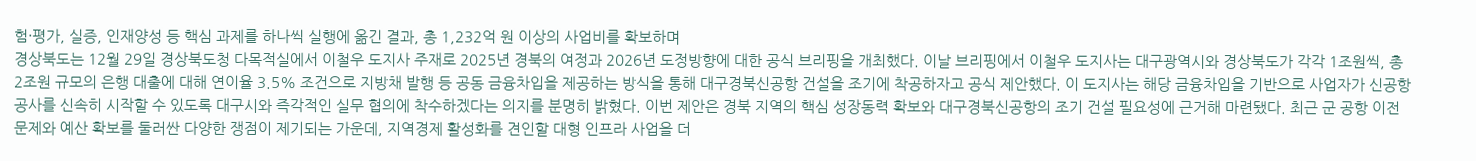험·평가, 실증, 인재양성 등 핵심 과제를 하나씩 실행에 옮긴 결과, 총 1,232억 원 이상의 사업비를 확보하며
경상북도는 12월 29일 경상북도청 다목적실에서 이철우 도지사 주재로 2025년 경북의 여정과 2026년 도정방향에 대한 공식 브리핑을 개최했다. 이날 브리핑에서 이철우 도지사는 대구광역시와 경상북도가 각각 1조원씩, 총 2조원 규모의 은행 대출에 대해 연이율 3.5% 조건으로 지방채 발행 등 공동 금융차입을 제공하는 방식을 통해 대구경북신공항 건설을 조기에 착공하자고 공식 제안했다. 이 도지사는 해당 금융차입을 기반으로 사업자가 신공항 공사를 신속히 시작할 수 있도록 대구시와 즉각적인 실무 협의에 착수하겠다는 의지를 분명히 밝혔다. 이번 제안은 경북 지역의 핵심 성장동력 확보와 대구경북신공항의 조기 건설 필요성에 근거해 마련됐다. 최근 군 공항 이전 문제와 예산 확보를 둘러싼 다양한 쟁점이 제기되는 가운데, 지역경제 활성화를 견인할 대형 인프라 사업을 더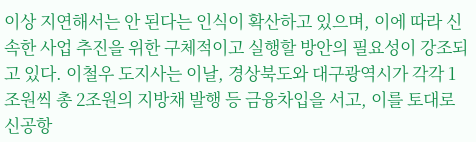이상 지연해서는 안 된다는 인식이 확산하고 있으며, 이에 따라 신속한 사업 추진을 위한 구체적이고 실행할 방안의 필요성이 강조되고 있다. 이철우 도지사는 이날, 경상북도와 대구광역시가 각각 1조원씩 총 2조원의 지방채 발행 등 금융차입을 서고, 이를 토대로 신공항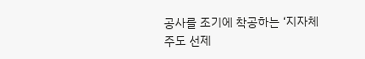공사를 조기에 착공하는 ‘지자체 주도 선제